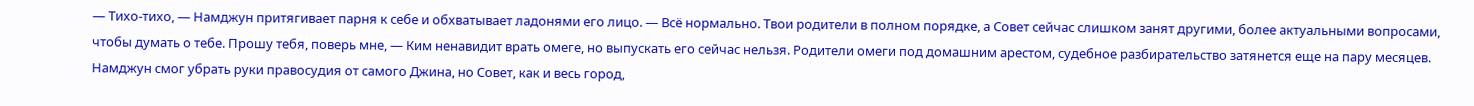— Тихо-тихо, — Намджун притягивает парня к себе и обхватывает ладонями его лицо. — Всё нормально. Твои родители в полном порядке, а Совет сейчас слишком занят другими, более актуальными вопросами, чтобы думать о тебе. Прошу тебя, поверь мне, — Ким ненавидит врать омеге, но выпускать его сейчас нельзя. Родители омеги под домашним арестом, судебное разбирательство затянется еще на пару месяцев. Намджун смог убрать руки правосудия от самого Джина, но Совет, как и весь город,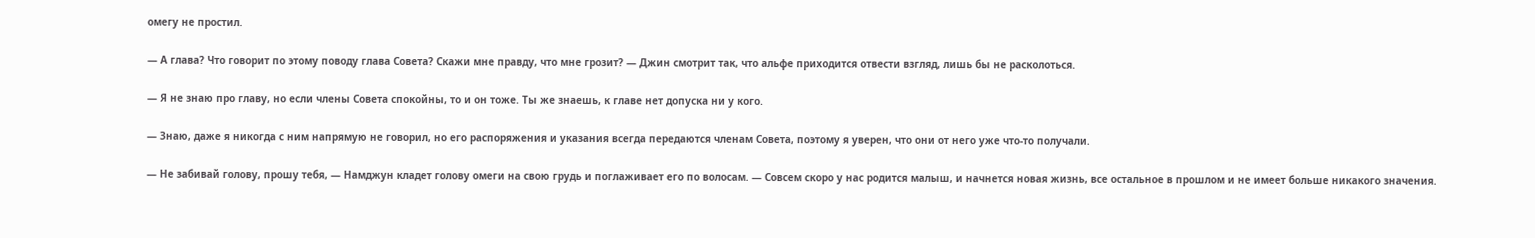омегу не простил.

— А глава? Что говорит по этому поводу глава Совета? Скажи мне правду, что мне грозит? — Джин смотрит так, что альфе приходится отвести взгляд, лишь бы не расколоться.

— Я не знаю про главу, но если члены Совета спокойны, то и он тоже. Ты же знаешь, к главе нет допуска ни у кого.

— Знаю, даже я никогда с ним напрямую не говорил, но его распоряжения и указания всегда передаются членам Совета, поэтому я уверен, что они от него уже что-то получали.

— Не забивай голову, прошу тебя, — Намджун кладет голову омеги на свою грудь и поглаживает его по волосам. — Совсем скоро у нас родится малыш, и начнется новая жизнь, все остальное в прошлом и не имеет больше никакого значения.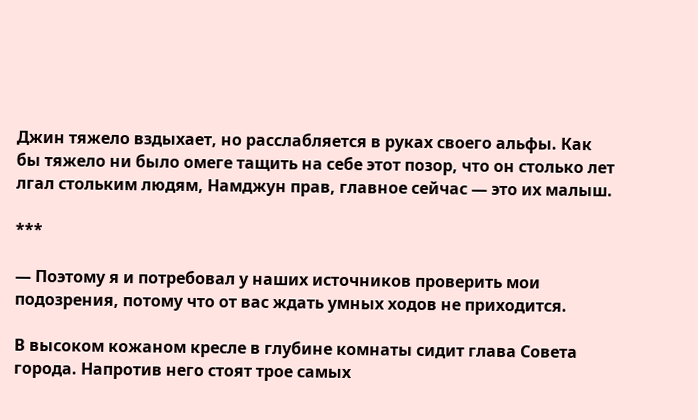Джин тяжело вздыхает, но расслабляется в руках своего альфы. Как бы тяжело ни было омеге тащить на себе этот позор, что он столько лет лгал стольким людям, Намджун прав, главное сейчас — это их малыш.

***

— Поэтому я и потребовал у наших источников проверить мои подозрения, потому что от вас ждать умных ходов не приходится.

В высоком кожаном кресле в глубине комнаты сидит глава Совета города. Напротив него стоят трое самых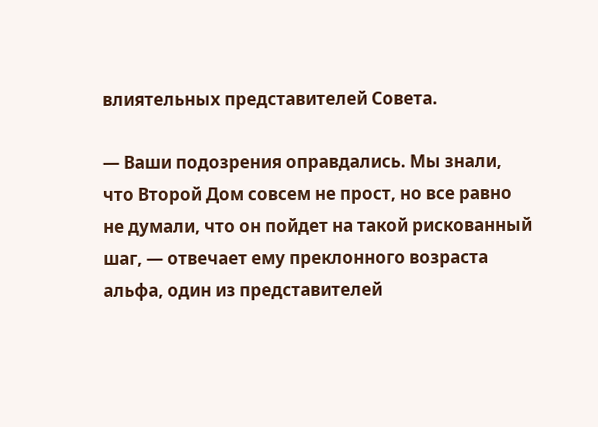влиятельных представителей Совета.

— Ваши подозрения оправдались. Мы знали, что Второй Дом совсем не прост, но все равно не думали, что он пойдет на такой рискованный шаг, — отвечает ему преклонного возраста альфа, один из представителей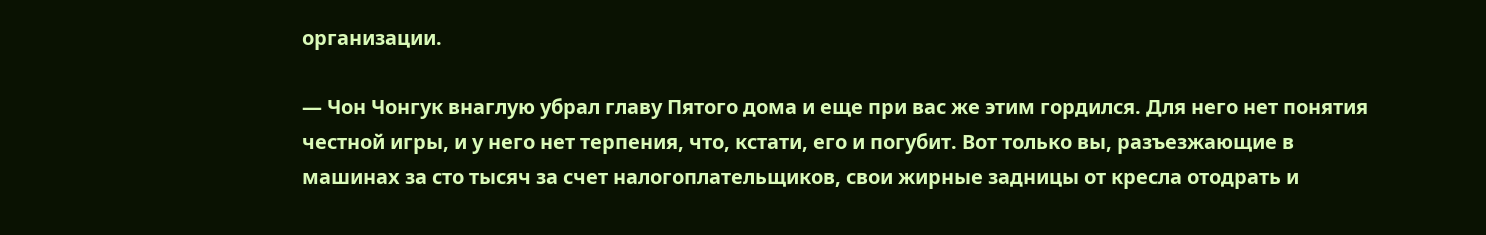организации.

— Чон Чонгук внаглую убрал главу Пятого дома и еще при вас же этим гордился. Для него нет понятия честной игры, и у него нет терпения, что, кстати, его и погубит. Вот только вы, разъезжающие в машинах за сто тысяч за счет налогоплательщиков, свои жирные задницы от кресла отодрать и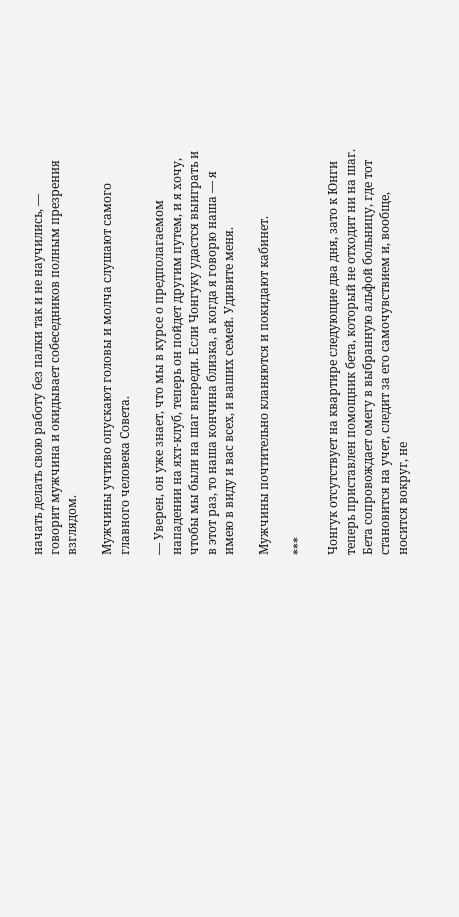начать делать свою работу без палки так и не научились, — говорит мужчина и окидывает собеседников полным презрения взглядом.

Мужчины учтиво опускают головы и молча слушают самого главного человека Совета.

— Уверен, он уже знает, что мы в курсе о предполагаемом нападении на яхт-клуб, теперь он пойдет другим путем, и я хочу, чтобы мы были на шаг впереди. Если Чонгуку удастся выиграть и в этот раз, то наша кончина близка, а когда я говорю наша — я имею в виду и вас всех, и ваших семей. Удивите меня.

Мужчины почтительно кланяются и покидают кабинет.

***

Чонгук отсутствует на квартире следующие два дня, зато к Юнги теперь приставлен помощник бета, который не отходит ни на шаг. Бета сопровождает омегу в выбранную альфой больницу, где тот становится на учет, следит за его самочувствием и, вообще, носится вокруг, не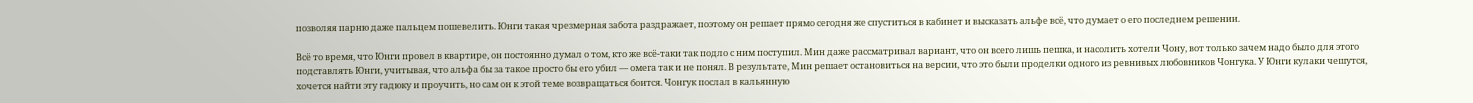позволяя парню даже пальцем пошевелить. Юнги такая чрезмерная забота раздражает, поэтому он решает прямо сегодня же спуститься в кабинет и высказать альфе всё, что думает о его последнем решении.

Всё то время, что Юнги провел в квартире, он постоянно думал о том, кто же всё-таки так подло с ним поступил. Мин даже рассматривал вариант, что он всего лишь пешка, и насолить хотели Чону, вот только зачем надо было для этого подставлять Юнги, учитывая, что альфа бы за такое просто бы его убил — омега так и не понял. В результате, Мин решает остановиться на версии, что это были проделки одного из ревнивых любовников Чонгука. У Юнги кулаки чешутся, хочется найти эту гадюку и проучить, но сам он к этой теме возвращаться боится. Чонгук послал в кальянную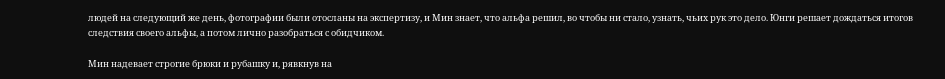людей на следующий же день, фотографии были отосланы на экспертизу, и Мин знает, что альфа решил, во чтобы ни стало, узнать, чьих рук это дело. Юнги решает дождаться итогов следствия своего альфы, а потом лично разобраться с обидчиком.

Мин надевает строгие брюки и рубашку и, рявкнув на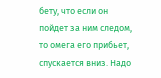бету, что если он пойдет за ним следом, то омега его прибьет, спускается вниз. Надо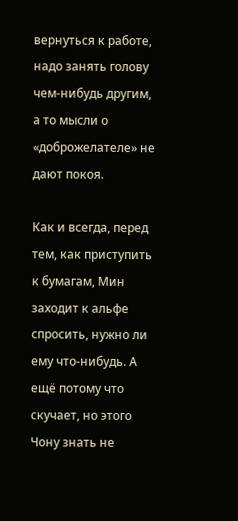вернуться к работе, надо занять голову чем-нибудь другим, а то мысли о «доброжелателе» не дают покоя.

Как и всегда, перед тем, как приступить к бумагам, Мин заходит к альфе спросить, нужно ли ему что-нибудь. А ещё потому что скучает, но этого Чону знать не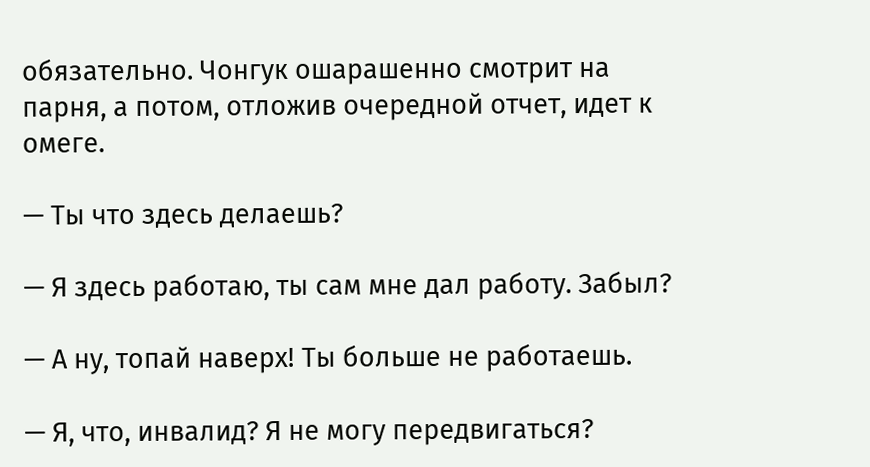обязательно. Чонгук ошарашенно смотрит на парня, а потом, отложив очередной отчет, идет к омеге.

— Ты что здесь делаешь?

— Я здесь работаю, ты сам мне дал работу. Забыл?

— А ну, топай наверх! Ты больше не работаешь.

— Я, что, инвалид? Я не могу передвигаться?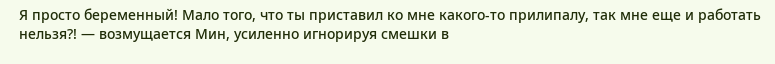Я просто беременный! Мало того, что ты приставил ко мне какого-то прилипалу, так мне еще и работать нельзя?! — возмущается Мин, усиленно игнорируя смешки в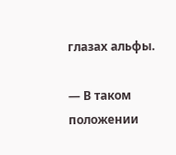глазах альфы.

— В таком положении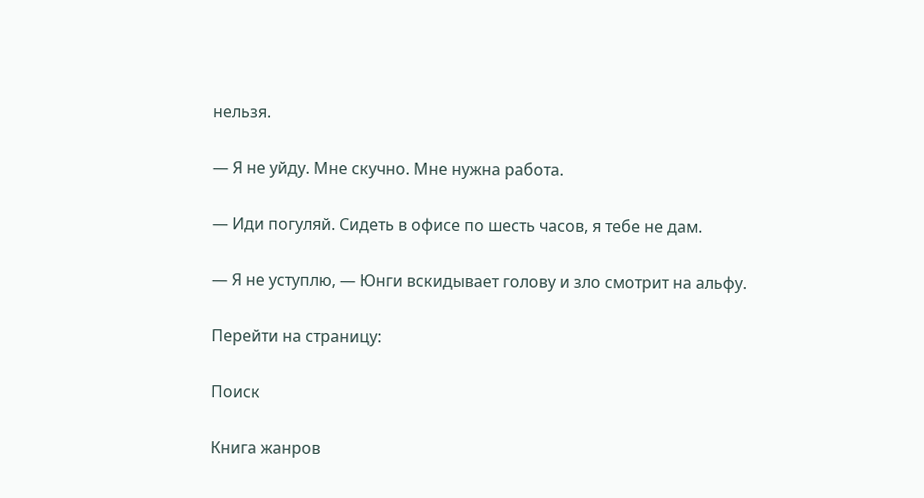нельзя.

— Я не уйду. Мне скучно. Мне нужна работа.

— Иди погуляй. Сидеть в офисе по шесть часов, я тебе не дам.

— Я не уступлю, — Юнги вскидывает голову и зло смотрит на альфу.

Перейти на страницу:

Поиск

Книга жанров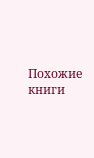Похожие книги